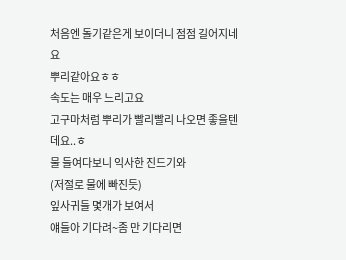처음엔 돌기같은게 보이더니 점점 길어지네요
뿌리같아요ㅎㅎ
속도는 매우 느리고요
고구마처럼 뿌리가 빨리빨리 나오면 좋을텐데요..ㅎ
물 들여다보니 익사한 진드기와
(저절로 물에 빠진듯)
잎사귀들 몇개가 보여서
얘들아 기다려~좀 만 기다리면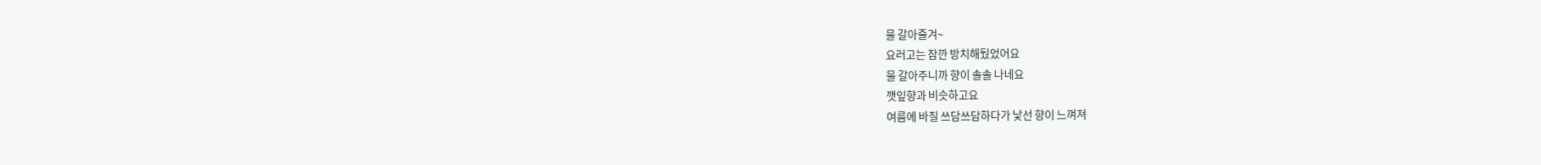물 갈아줄겨~
요러고는 잠깐 방치해뒀었어요
물 갈아주니까 향이 솔솔 나네요
깻잎향과 비슷하고요
여름에 바질 쓰담쓰담하다가 낯선 향이 느껴져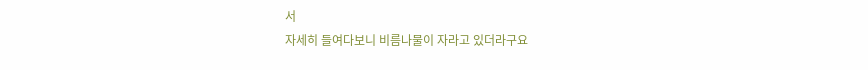서
자세히 들여다보니 비름나물이 자라고 있더라구요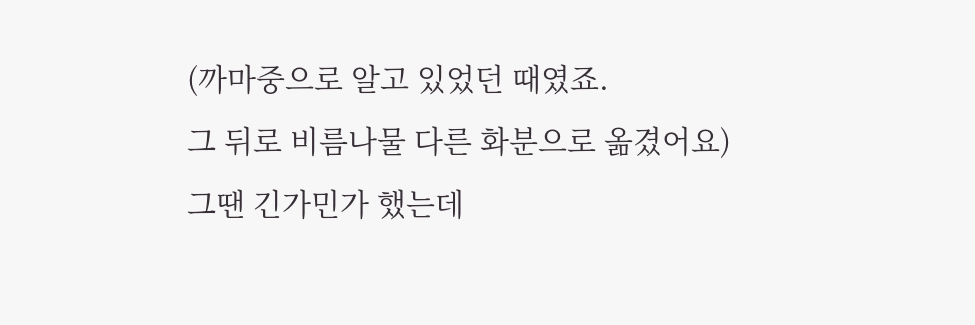(까마중으로 알고 있었던 때였죠.
그 뒤로 비름나물 다른 화분으로 옮겼어요)
그땐 긴가민가 했는데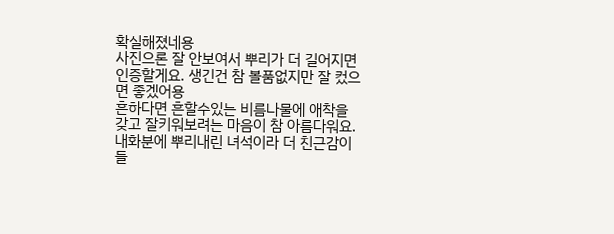확실해졌네용
사진으론 잘 안보여서 뿌리가 더 길어지면 인증할게요. 생긴건 참 볼품없지만 잘 컸으면 좋겠어용
흔하다면 흔할수있는 비름나물에 애착을 갖고 잘키워보려는 마음이 참 아름다워요. 내화분에 뿌리내린 녀석이라 더 친근감이 들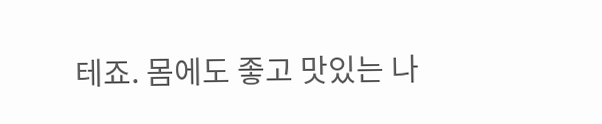테죠. 몸에도 좋고 맛있는 나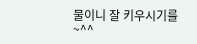물이니 잘 키우시기를~^^